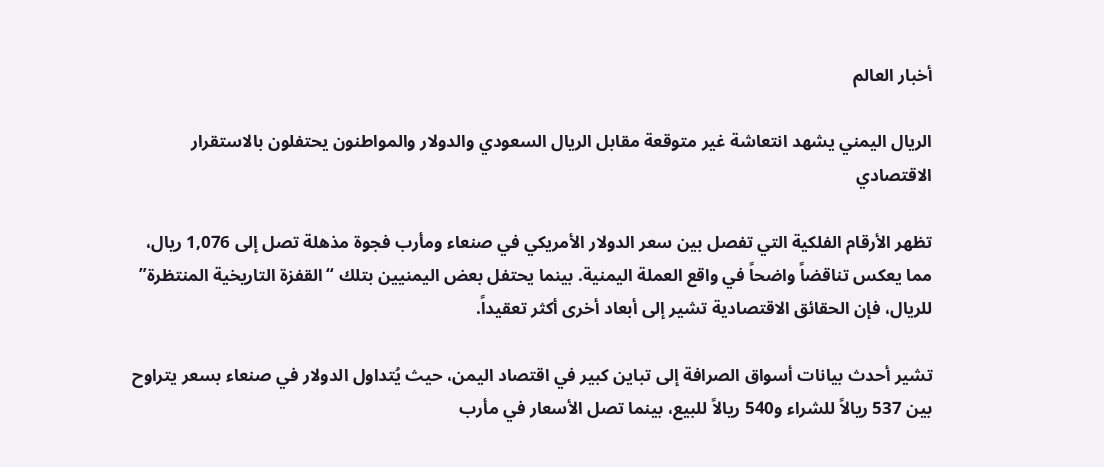أخبار العالم

الريال اليمني يشهد انتعاشة غير متوقعة مقابل الريال السعودي والدولار والمواطنون يحتفلون بالاستقرار الاقتصادي

تظهر الأرقام الفلكية التي تفصل بين سعر الدولار الأمريكي في صنعاء ومأرب فجوة مذهلة تصل إلى 1,076 ريال، مما يعكس تناقضاً واضحاً في واقع العملة اليمنية. بينما يحتفل بعض اليمنيين بتلك “القفزة التاريخية المنتظرة” للريال، فإن الحقائق الاقتصادية تشير إلى أبعاد أخرى أكثر تعقيداً.

تشير أحدث بيانات أسواق الصرافة إلى تباين كبير في اقتصاد اليمن، حيث يُتداول الدولار في صنعاء بسعر يتراوح بين 537 ريالاً للشراء و540 ريالاً للبيع، بينما تصل الأسعار في مأرب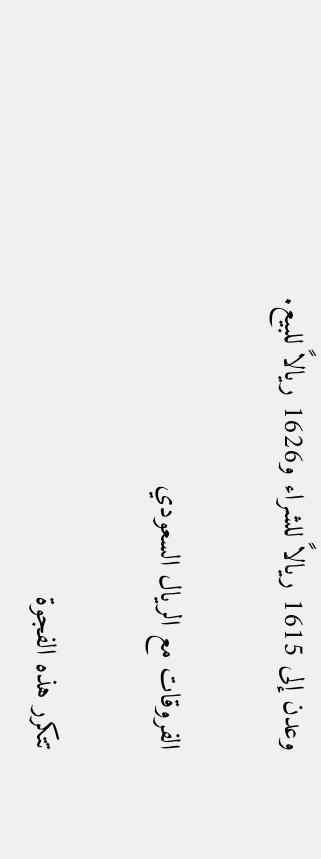وعدن إلى 1615 ريالاً للشراء و1626 ريالاً للبيع.

الفروقات مع الريال السعودي

تتكرر هذه الفجوة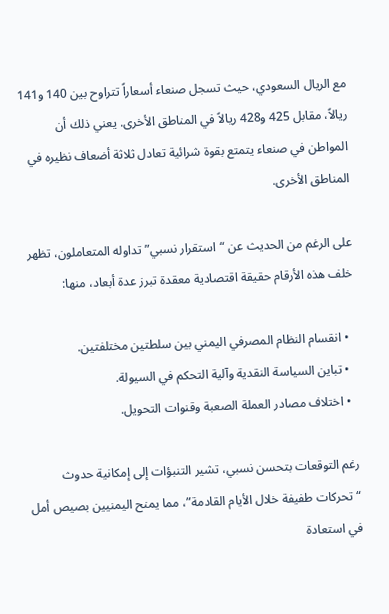مع الريال السعودي، حيث تسجل صنعاء أسعاراً تتراوح بين 140 و141 ريالاً، مقابل 425 و428 ريالاً في المناطق الأخرى. يعني ذلك أن المواطن في صنعاء يتمتع بقوة شرائية تعادل ثلاثة أضعاف نظيره في المناطق الأخرى.

على الرغم من الحديث عن “استقرار نسبي” تداوله المتعاملون، تظهر خلف هذه الأرقام حقيقة اقتصادية معقدة تبرز عدة أبعاد، منها:

  • انقسام النظام المصرفي اليمني بين سلطتين مختلفتين.
  • تباين السياسة النقدية وآلية التحكم في السيولة.
  • اختلاف مصادر العملة الصعبة وقنوات التحويل.

رغم التوقعات بتحسن نسبي، تشير التنبؤات إلى إمكانية حدوث “تحركات طفيفة خلال الأيام القادمة”، مما يمنح اليمنيين بصيص أمل في استعادة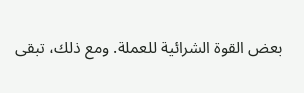بعض القوة الشرائية للعملة. ومع ذلك، تبقى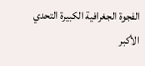الفجوة الجغرافية الكبيرة التحدي الأكبر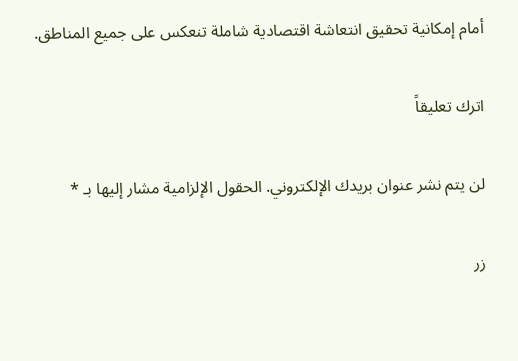أمام إمكانية تحقيق انتعاشة اقتصادية شاملة تنعكس على جميع المناطق.

اترك تعليقاً

لن يتم نشر عنوان بريدك الإلكتروني. الحقول الإلزامية مشار إليها بـ *

زر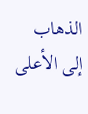الذهاب إلى الأعلى